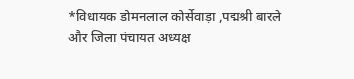*विधायक डोमनलाल कोर्सेवाड़ा ,पद्मश्री बारले और जिला पंचायत अध्यक्ष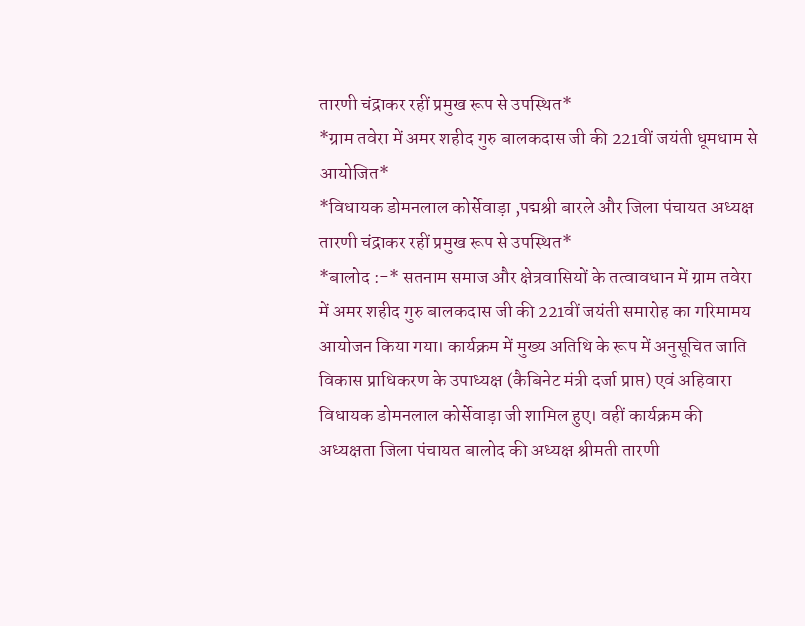तारणी चंद्राकर रहीं प्रमुख रूप से उपस्थित*
*ग्राम तवेरा में अमर शहीद गुरु बालकदास जी की 221वीं जयंती धूमधाम से आयोजित*
*विधायक डोमनलाल कोर्सेवाड़ा ,पद्मश्री बारले और जिला पंचायत अध्यक्ष तारणी चंद्राकर रहीं प्रमुख रूप से उपस्थित*
*बालोद :-* सतनाम समाज और क्षेत्रवासियों के तत्वावधान में ग्राम तवेरा में अमर शहीद गुरु बालकदास जी की 221वीं जयंती समारोह का गरिमामय आयोजन किया गया। कार्यक्रम में मुख्य अतिथि के रूप में अनुसूचित जाति विकास प्राधिकरण के उपाध्यक्ष (कैबिनेट मंत्री दर्जा प्राप्त) एवं अहिवारा विधायक डोमनलाल कोर्सेवाड़ा जी शामिल हुए। वहीं कार्यक्रम की अध्यक्षता जिला पंचायत बालोद की अध्यक्ष श्रीमती तारणी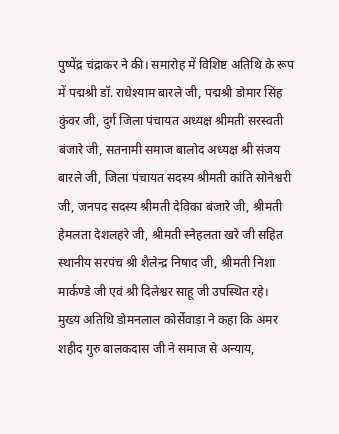पुष्पेंद्र चंद्राकर ने की। समारोह में विशिष्ट अतिथि के रूप में पद्मश्री डॉ. राधेश्याम बारले जी, पद्मश्री डोमार सिंह कुंवर जी, दुर्ग जिला पंचायत अध्यक्ष श्रीमती सरस्वती बंजारे जी, सतनामी समाज बालोद अध्यक्ष श्री संजय बारले जी, जिला पंचायत सदस्य श्रीमती कांति सोनेश्वरी जी, जनपद सदस्य श्रीमती देविका बंजारे जी, श्रीमती हेमलता देशलहरे जी, श्रीमती स्नेहलता खरे जी सहित स्थानीय सरपंच श्री शैलेन्द्र निषाद जी, श्रीमती निशा मार्कण्डे जी एवं श्री दिलेश्वर साहू जी उपस्थित रहे।
मुख्य अतिथि डोमनलाल कोर्सेवाड़ा ने कहा कि अमर शहीद गुरु बालकदास जी ने समाज से अन्याय,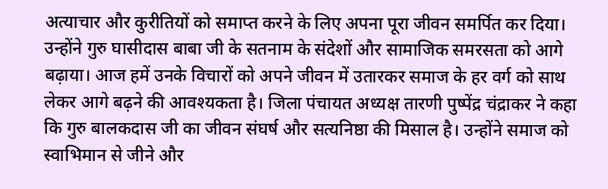अत्याचार और कुरीतियों को समाप्त करने के लिए अपना पूरा जीवन समर्पित कर दिया। उन्होंने गुरु घासीदास बाबा जी के सतनाम के संदेशों और सामाजिक समरसता को आगे बढ़ाया। आज हमें उनके विचारों को अपने जीवन में उतारकर समाज के हर वर्ग को साथ लेकर आगे बढ़ने की आवश्यकता है। जिला पंचायत अध्यक्ष तारणी पुष्पेंद्र चंद्राकर ने कहा कि गुरु बालकदास जी का जीवन संघर्ष और सत्यनिष्ठा की मिसाल है। उन्होंने समाज को स्वाभिमान से जीने और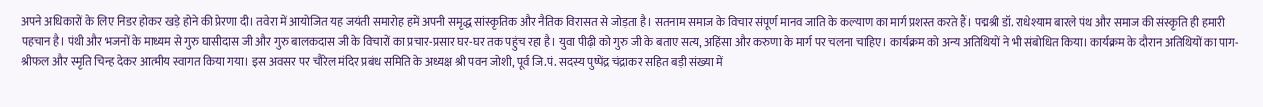अपने अधिकारों के लिए निडर होकर खड़े होने की प्रेरणा दी। तवेरा में आयोजित यह जयंती समारोह हमें अपनी समृद्ध सांस्कृतिक और नैतिक विरासत से जोड़ता है। सतनाम समाज के विचार संपूर्ण मानव जाति के कल्याण का मार्ग प्रशस्त करते हैं। पद्मश्री डॉ. राधेश्याम बारले पंथ और समाज की संस्कृति ही हमारी पहचान है। पंथी और भजनों के माध्यम से गुरु घासीदास जी और गुरु बालकदास जी के विचारों का प्रचार-प्रसार घर-घर तक पहुंच रहा है। युवा पीढ़ी को गुरु जी के बताए सत्य, अहिंसा और करुणा के मार्ग पर चलना चाहिए। कार्यक्रम को अन्य अतिथियों ने भी संबोधित किया। कार्यक्रम के दौरान अतिथियों का पाग-श्रीफल और स्मृति चिन्ह देकर आत्मीय स्वागत किया गया। इस अवसर पर चौरेल मंदिर प्रबंध समिति के अध्यक्ष श्री पवन जोशी, पूर्व जि.पं. सदस्य पुष्पेंद्र चंद्राकर सहित बड़ी संख्या में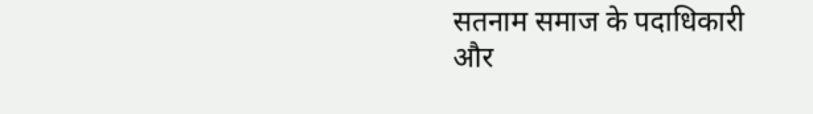सतनाम समाज के पदाधिकारी और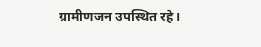ग्रामीणजन उपस्थित रहे।